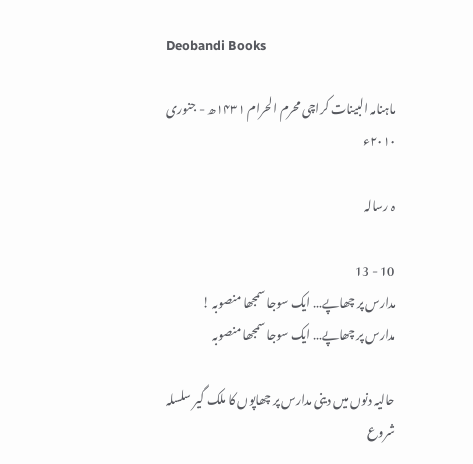Deobandi Books

ماہنامہ البینات کراچی محرم الحرام ۱۴۳۱ھ - جنوری ۲۰۱۰ء

ہ رسالہ

10 - 13
مدارس پر چھاپے… ایک سوجا سمجھا منصوبہ !
مدارس پر چھاپے… ایک سوجا سمجھا منصوبہ

حالیہ دنوں میں دینی مدارس پر چھاپوں کا ملک گیر سلسلہ شروع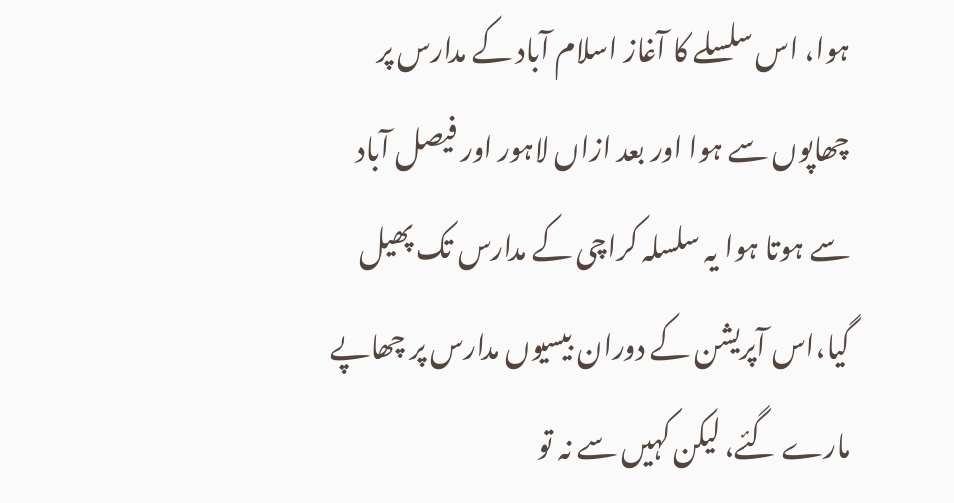ہوا، اس سلسلے کا آغاز اسلام آباد کے مدارس پر چھاپوں سے ہوا اور بعد ازاں لاہور اور فیصل آباد سے ہوتا ہوا یہ سلسلہ کراچی کے مدارس تک پھیل گیا،اس آپریشن کے دوران بیسیوں مدارس پر چھاپے مارے گئے، لیکن کہیں سے نہ تو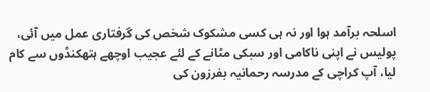اسلحہ برآمد ہوا اور نہ ہی کسی مشکوک شخص کی گرفتاری عمل میں آئی، پولیس نے اپنی ناکامی اور سبکی مٹانے کے لئے عجیب اوچھے ہتھکنڈوں سے کام لیا، آپ کراچی کے مدرسہ رحمانیہ بفرزون کی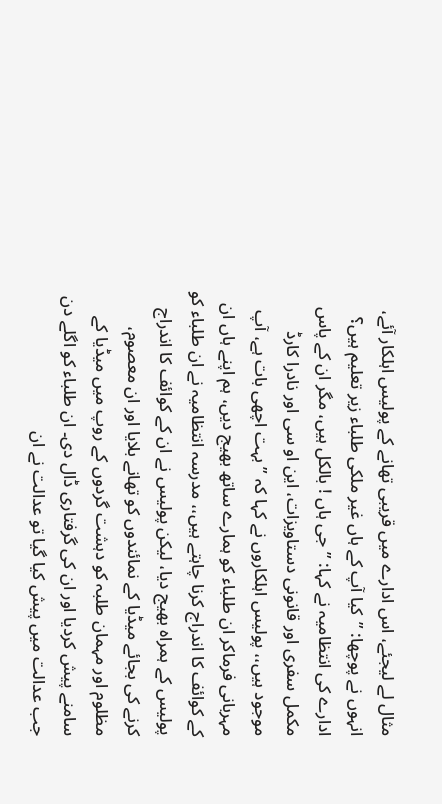مثال لے لیجئے، اس ادارے میں قریبی تھانے کے پولیس اہلکار آئے، انہوں نے پوچھا: ”کیا آپ کے ہاں غیر ملکی طلباء زیر تعلیم ہیں؟ ادارے کی انتظامیہ نے کہا: ”جی ہاں ! بالکل ہیں، مگر ان کے پاس مکمل سفری اور قانونی دستاویزات، این او سی اور نادرا کارڈ موجود ہیں،، پولیس اہلکاروں نے کہا کہ ”بہت اچھی بات ہے، آپ مہربانی فرماکر ان طلباء کو ہمارے ساتھ بھیج دیں، ہم اپنے ہاں ان کے کوائف کا اندراج کرنا چاہتے ہیں،، مدرسہ انتظامیہ نے ان طلباء کو پولیس کے ہمراہ بھیج دیا، لیکن پولیس نے ان کے کوائف کا اندراج کرنے کی بجائے میڈیا کے نمائندوں کو تھانے بلایا اور ان معصوم، مظلوم اور مہمان طلبہ کو دہشت گردوں کے روپ میں میڈیا کے سامنے پیش کردیا اور ان کی گرفتاری ڈال دی۔ ان طلباء کو اگلے دن جب عدالت میں پیش کیا گیا تو عدالت نے ان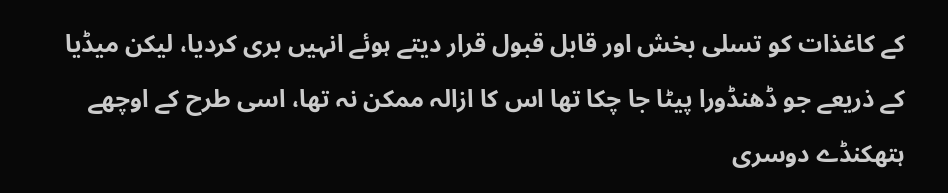کے کاغذات کو تسلی بخش اور قابل قبول قرار دیتے ہوئے انہیں بری کردیا، لیکن میڈیا کے ذریعے جو ڈھنڈورا پیٹا جا چکا تھا اس کا ازالہ ممکن نہ تھا، اسی طرح کے اوچھے ہتھکنڈے دوسری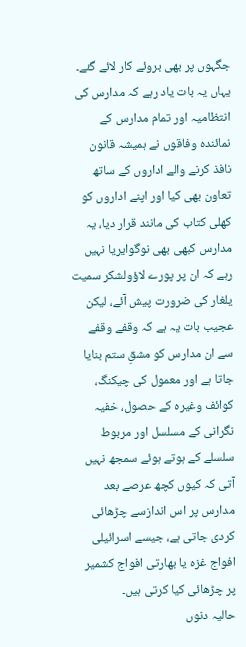جگہوں پر بھی بروئے کار لائے گئے۔
یہاں یہ بات یاد رہے کہ مدارس کی انتظامیہ اور تمام مدارس کے نمائندہ وفاقوں نے ہمیشہ قانون نافذ کرنے والے اداروں کے ساتھ تعاون بھی کیا اور اپنے اداروں کو کھلی کتاب کی مانند قرار دیا، یہ مدارس کبھی بھی نوگوایریا نہیں رہے کہ ان پر پورے لاؤولشکر سمیت یلغار کی ضرورت پیش آئے، لیکن عجیب بات یہ ہے کہ وقفے وقفے سے ان مدارس کو مشقِ ستم بنایا جاتا ہے اور معمول کی چیکنگ، کوائف وغیرہ کے حصول، خفیہ نگرانی کے مسلسل اور مربوط سلسلے کے ہوتے ہوئے سمجھ نہیں آتی کہ کیوں کچھ عرصے بعد مدارس پر اس اندازسے چڑھائی کردی جاتی ہے، جیسے اسرائیلی افواج غزہ یا بھارتی افواج کشمیر پر چڑھائی کیا کرتی ہیں۔
حالیہ دنوں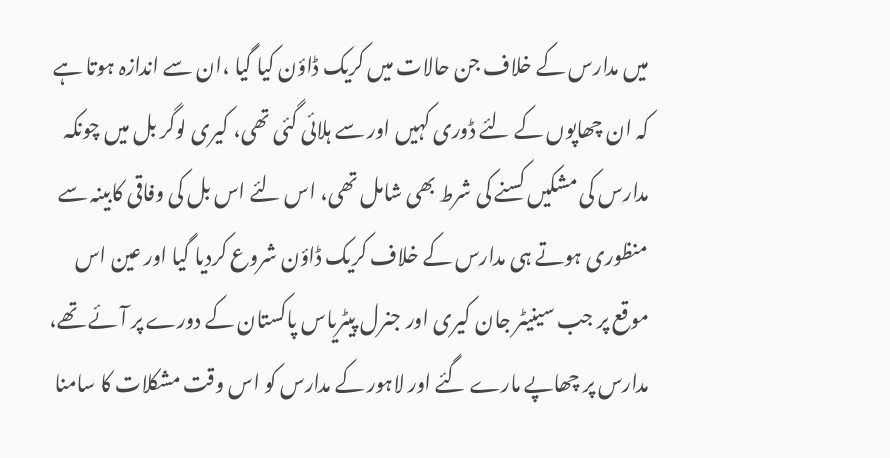میں مدارس کے خلاف جن حالات میں کریک ڈاؤن کیا گیا ،ان سے اندازہ ہوتا ہے کہ ان چھاپوں کے لئے ڈوری کہیں اور سے ہلائی گئی تھی، کیری لوگر بل میں چونکہ مدارس کی مشکیں کسنے کی شرط بھی شامل تھی، اس لئے اس بل کی وفاقی کابینہ سے منظوری ہوتے ہی مدارس کے خلاف کریک ڈاؤن شروع کردیا گیا اور عین اس موقع پر جب سینیٹر جان کیری اور جنرل پیٹریاس پاکستان کے دورے پر آئے تھے، مدارس پر چھاپے مارے گئے اور لاہور کے مدارس کو اس وقت مشکلات کا سامنا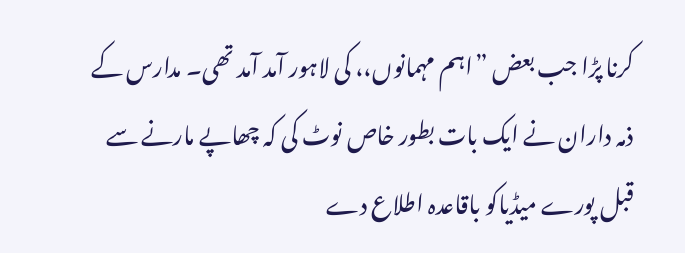کرنا پڑا جب بعض ”اہم مہمانوں،، کی لاہور آمد آمد تھی۔ مدارس کے ذمہ داران نے ایک بات بطور خاص نوٹ کی کہ چھاپے مارنے سے قبل پورے میڈیاکو باقاعدہ اطلاع دے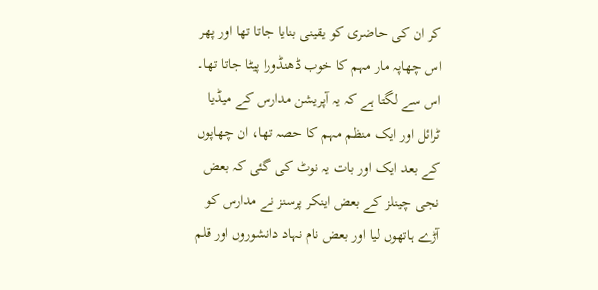کر ان کی حاضری کو یقینی بنایا جاتا تھا اور پھر اس چھاپہ مار مہم کا خوب ڈھنڈورا پیٹا جاتا تھا۔ اس سے لگتا ہے کہ یہ آپریشن مدارس کے میڈیا ٹرائل اور ایک منظم مہم کا حصہ تھا، ان چھاپوں کے بعد ایک اور بات یہ نوٹ کی گئی کہ بعض نجی چینلز کے بعض اینکر پرسنز نے مدارس کو آڑے ہاتھوں لیا اور بعض نام نہاد دانشوروں اور قلم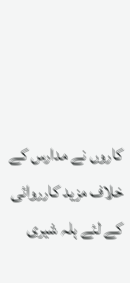کاروں نے مدارس کے خلاف مزید کارروائی کے لئے ہلہ شیری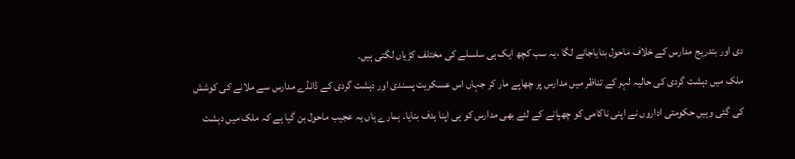دی اور بتدریج مدارس کے خلاف ماحول بنایاجانے لگا ،یہ سب کچھ ایک ہی سلسلے کی مختلف کڑیاں لگتی ہیں۔
ملک میں دہشت گردی کی حالیہ لہر کے تناظر میں مدارس پر چھاپے مار کر جہاں اس عسکریت پسندی اور دہشت گردی کے ڈانڈے مدارس سے ملانے کی کوشش کی گئی وہیں حکومتی اداروں نے اپنی ناکامی کو چھپانے کے لئے بھی مدارس کو ہی اپنا ہدف بنایا۔ ہمارے ہاں یہ عجیب ماحول بن گیا ہے کہ ملک میں دہشت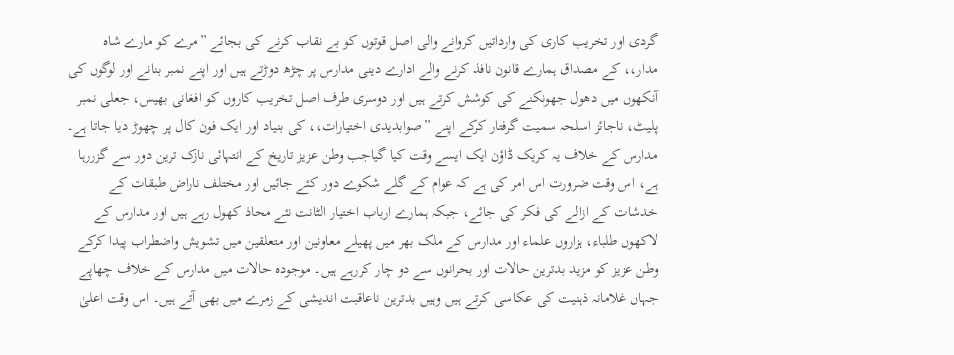گردی اور تخریب کاری کی وارداتیں کروانے والی اصل قوتوں کو بے نقاب کرنے کی بجائے ”مرے کو مارے شاہ مدار،، کے مصداق ہمارے قانون نافذ کرنے والے ادارے دینی مدارس پر چڑھ دوڑتے ہیں اور اپنے نمبر بنانے اور لوگوں کی آنکھوں میں دھول جھونکنے کی کوشش کرتے ہیں اور دوسری طرف اصل تخریب کاروں کو افغانی بھیس، جعلی نمبر پلیٹ، ناجائز اسلحہ سمیت گرفتار کرکے اپنے ”صوابدیدی اختیارات،، کی بنیاد اور ایک فون کال پر چھوڑ دیا جاتا ہے۔
مدارس کے خلاف یہ کریک ڈاؤن ایک ایسے وقت کیا گیاجب وطن عزیز تاریخ کے انتہائی نازک ترین دور سے گزررہا ہے، اس وقت ضرورت اس امر کی ہے کہ عوام کے گلے شکوے دور کئے جائیں اور مختلف ناراض طبقات کے خدشات کے ازالے کی فکر کی جائے، جبکہ ہمارے ارباب اختیار الٹانت نئے محاذ کھول رہے ہیں اور مدارس کے لاکھوں طلباء، ہزاروں علماء اور مدارس کے ملک بھر میں پھیلے معاونین اور متعلقین میں تشویش واضطراب پیدا کرکے وطن عزیز کو مزید بدترین حالات اور بحرانوں سے دو چار کررہے ہیں۔ موجودہ حالات میں مدارس کے خلاف چھاپے جہاں غلامانہ ذہنیت کی عکاسی کرتے ہیں وہیں بدترین ناعاقبت اندیشی کے زمرے میں بھی آتے ہیں۔ اس وقت اعلیٰ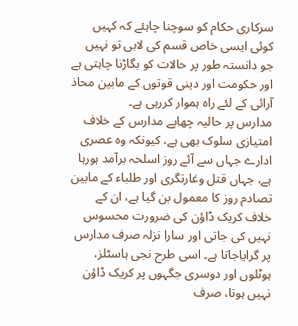سرکاری حکام کو سوچنا چاہئے کہ کہیں کوئی ایسی خاص قسم کی لابی تو نہیں جو دانستہ طور پر حالات کو بگاڑنا چاہتی ہے اور حکومت اور دینی قوتوں کے مابین محاذ آرائی کے لئے راہ ہموار کررہی ہے۔
مدارس پر حالیہ چھاپے مدارس کے خلاف امتیازی سلوک بھی ہے، کیونکہ وہ عصری ادارے جہاں سے آئے روز اسلحہ برآمد ہورہا ہے، جہاں قتل وغارتگری اور طلباء کے مابین تصادم روز کا معمول بن گیا ہے، ان کے خلاف کریک ڈاؤن کی ضرورت محسوس نہیں کی جاتی اور سارا نزلہ صرف مدارس پر گرایاجاتا ہے۔ اسی طرح نجی ہاسٹلز، ہوٹلوں اور دوسری جگہوں پر کریک ڈاؤن نہیں ہوتا، صرف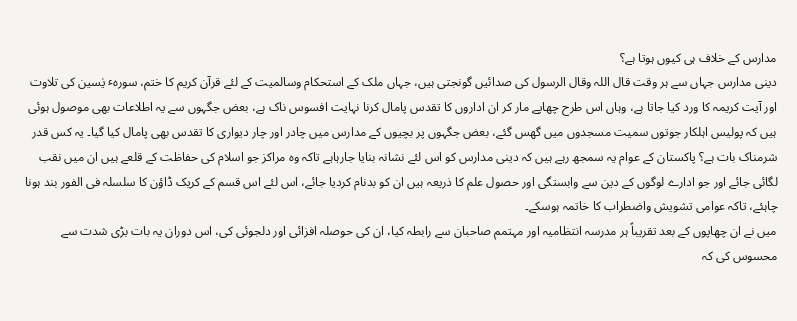مدارس کے خلاف ہی کیوں ہوتا ہے؟
دینی مدارس جہاں سے ہر وقت قال اللہ وقال الرسول کی صدائیں گونجتی ہیں، جہاں ملک کے استحکام وسالمیت کے لئے قرآن کریم کا ختم، سورہٴ یٰسین کی تلاوت اور آیت کریمہ کا ورد کیا جاتا ہے، وہاں اس طرح چھاپے مار کر ان اداروں کا تقدس پامال کرنا نہایت افسوس ناک ہے، بعض جگہوں سے یہ اطلاعات بھی موصول ہوئی ہیں کہ پولیس اہلکار جوتوں سمیت مسجدوں میں گھس گئے، بعض جگہوں پر بچیوں کے مدارس میں چادر اور چار دیواری کا تقدس بھی پامال کیا گیا۔ یہ کس قدر شرمناک بات ہے؟ پاکستان کے عوام یہ سمجھ رہے ہیں کہ دینی مدارس کو اس لئے نشانہ بنایا جارہاہے تاکہ وہ مراکز جو اسلام کی حفاظت کے قلعے ہیں ان میں نقب لگائی جائے اور جو ادارے لوگوں کے دین سے وابستگی اور حصول علم کا ذریعہ ہیں ان کو بدنام کردیا جائے، اس لئے اس قسم کے کریک ڈاؤن کا سلسلہ فی الفور بند ہونا چاہئے، تاکہ عوامی تشویش واضطراب کا خاتمہ ہوسکے۔
میں نے ان چھاپوں کے بعد تقریباً ہر مدرسہ انتظامیہ اور مہتمم صاحبان سے رابطہ کیا، ان کی حوصلہ افزائی اور دلجوئی کی، اس دوران یہ بات بڑی شدت سے محسوس کی کہ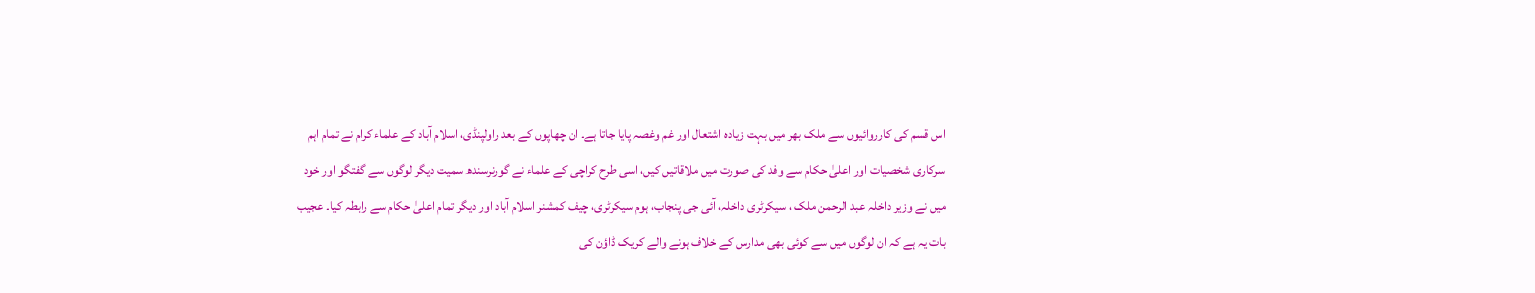اس قسم کی کارروائیوں سے ملک بھر میں بہت زیادہ اشتعال اور غم وغصہ پایا جاتا ہے۔ ان چھاپوں کے بعد راولپنڈی، اسلام آباد کے علماء کرام نے تمام اہم سرکاری شخصیات اور اعلیٰ حکام سے وفد کی صورت میں ملاقاتیں کیں، اسی طرح کراچی کے علماء نے گورنرسندھ سمیت دیگر لوگوں سے گفتگو اور خود میں نے وزیر داخلہ عبد الرحمن ملک ، سیکرٹری داخلہ، آئی جی پنجاب، ہوم سیکرٹری، چیف کمشنر اسلام آباد اور دیگر تمام اعلیٰ حکام سے رابطہ کیا۔ عجیب بات یہ ہے کہ ان لوگوں میں سے کوئی بھی مدارس کے خلاف ہونے والے کریک ڈاؤن کی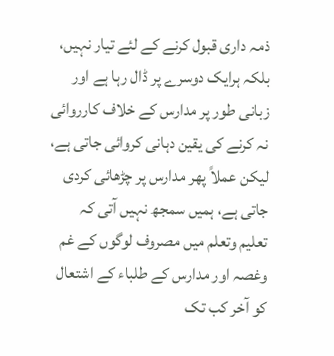ذمہ داری قبول کرنے کے لئے تیار نہیں، بلکہ ہرایک دوسرے پر ڈال رہا ہے اور زبانی طور پر مدارس کے خلاف کارروائی نہ کرنے کی یقین دہانی کروائی جاتی ہے، لیکن عملاً پھر مدارس پر چڑھائی کردی جاتی ہے، ہمیں سمجھ نہیں آتی کہ تعلیم وتعلم میں مصروف لوگوں کے غم وغصہ اور مدارس کے طلباء کے اشتعال کو آخر کب تک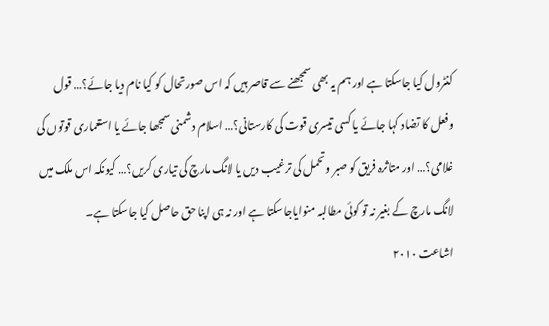کنٹرول کیا جاسکتا ہے اور ہم یہ بھی سمجھنے سے قاصر ہیں کہ اس صورتحال کو کیا نام دیا جائے؟… قول وفعل کا تضاد کہا جائے یا کسی تیسری قوت کی کارستانی؟… اسلام دشمنی سمجھا جائے یا استعماری قوتوں کی غلامی؟… اور متاثرہ فریق کو صبر وتحمل کی ترغیب دیں یا لانگ مارچ کی تیاری کریں؟… کیونکہ اس ملک میں لانگ مارچ کے بغیر نہ تو کوئی مطالبہ منوایاجاسکتا ہے اور نہ ہی اپنا حق حاصل کیا جاسکتا ہے۔
اشاعت ۲۰۱۰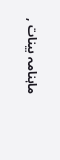ماہنامہ بینات ,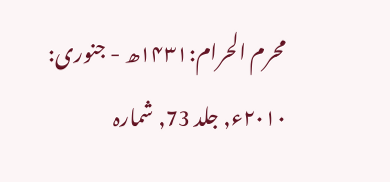محرم الحرام:۱۴۳۱ھ - جنوری: ۲۰۱۰ء, جلد 73, شمارہ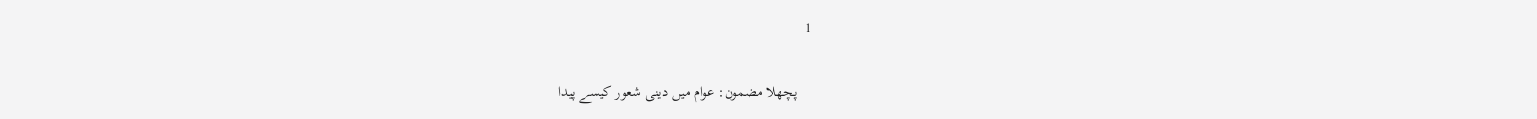1

    پچھلا مضمون: عوام میں دینی شعور کیسے پیدا